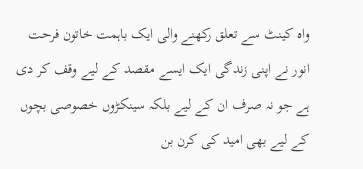واہ کینٹ سے تعلق رکھنے والی ایک باہمت خاتون فرحت انور نے اپنی زندگی ایک ایسے مقصد کے لیے وقف کر دی ہے جو نہ صرف ان کے لیے بلکہ سینکڑوں خصوصی بچوں کے لیے بھی امید کی کرن بن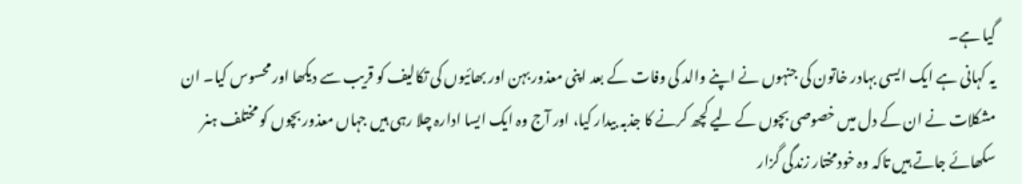گیا ہے۔
یہ کہانی ہے ایک ایسی بہادر خاتون کی جنہوں نے اپنے والد کی وفات کے بعد اپنی معذور بہن اور بھائیوں کی تکالیف کو قریب سے دیکھا اور محسوس کیا۔ ان مشکلات نے ان کے دل میں خصوصی بچوں کے لیے کچھ کرنے کا جذبہ بیدار کیا، اور آج وہ ایک ایسا ادارہ چلا رہی ہیں جہاں معذور بچوں کو مختلف ہنر سکھائے جاتے ہیں تاکہ وہ خودمختار زندگی گزار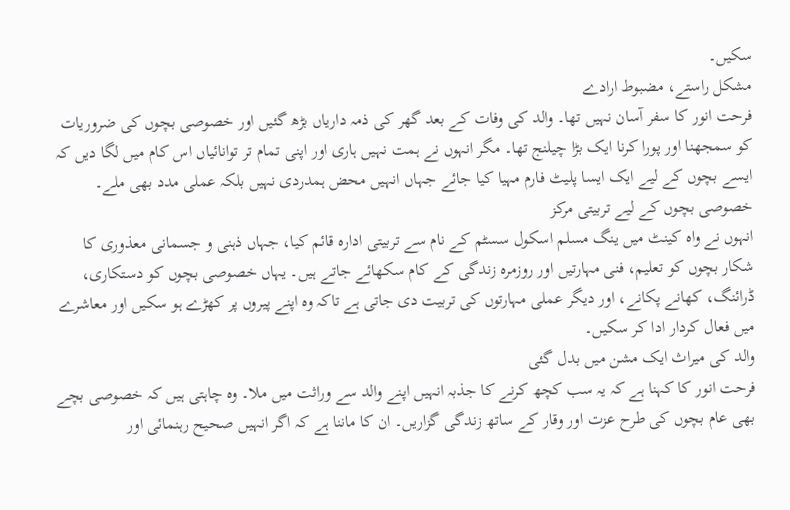سکیں۔
مشکل راستے، مضبوط ارادے
فرحت انور کا سفر آسان نہیں تھا۔ والد کی وفات کے بعد گھر کی ذمہ داریاں بڑھ گئیں اور خصوصی بچوں کی ضروریات کو سمجھنا اور پورا کرنا ایک بڑا چیلنج تھا۔ مگر انہوں نے ہمت نہیں ہاری اور اپنی تمام تر توانائیاں اس کام میں لگا دیں کہ ایسے بچوں کے لیے ایک ایسا پلیٹ فارم مہیا کیا جائے جہاں انہیں محض ہمدردی نہیں بلکہ عملی مدد بھی ملے۔
خصوصی بچوں کے لیے تربیتی مرکز
انہوں نے واہ کینٹ میں ینگ مسلم اسکول سسٹم کے نام سے تربیتی ادارہ قائم کیا، جہاں ذہنی و جسمانی معذوری کا شکار بچوں کو تعلیم، فنی مہارتیں اور روزمرہ زندگی کے کام سکھائے جاتے ہیں۔ یہاں خصوصی بچوں کو دستکاری، ڈرائنگ، کھانے پکانے، اور دیگر عملی مہارتوں کی تربیت دی جاتی ہے تاکہ وہ اپنے پیروں پر کھڑے ہو سکیں اور معاشرے میں فعال کردار ادا کر سکیں۔
والد کی میراث ایک مشن میں بدل گئی
فرحت انور کا کہنا ہے کہ یہ سب کچھ کرنے کا جذبہ انہیں اپنے والد سے وراثت میں ملا۔ وہ چاہتی ہیں کہ خصوصی بچے بھی عام بچوں کی طرح عزت اور وقار کے ساتھ زندگی گزاریں۔ ان کا ماننا ہے کہ اگر انہیں صحیح رہنمائی اور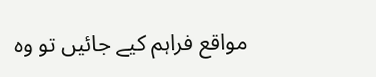مواقع فراہم کیے جائیں تو وہ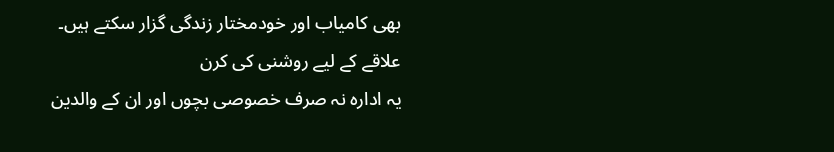بھی کامیاب اور خودمختار زندگی گزار سکتے ہیں۔
علاقے کے لیے روشنی کی کرن
یہ ادارہ نہ صرف خصوصی بچوں اور ان کے والدین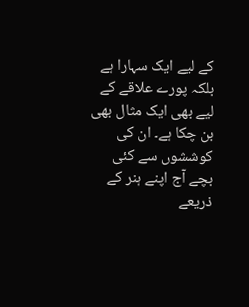کے لیے ایک سہارا ہے بلکہ پورے علاقے کے لیے بھی ایک مثال بھی بن چکا ہے۔ ان کی کوششوں سے کئی بچے آج اپنے ہنر کے ذریعے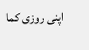اپنی روزی کما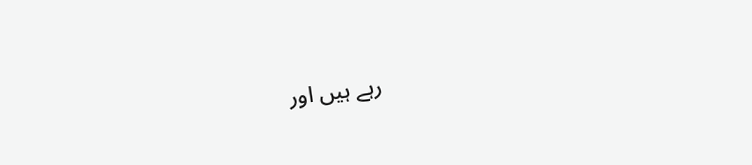رہے ہیں اور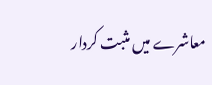معاشرے میں مثبت کردار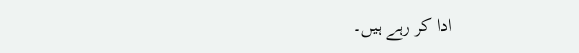ادا کر رہے ہیں۔